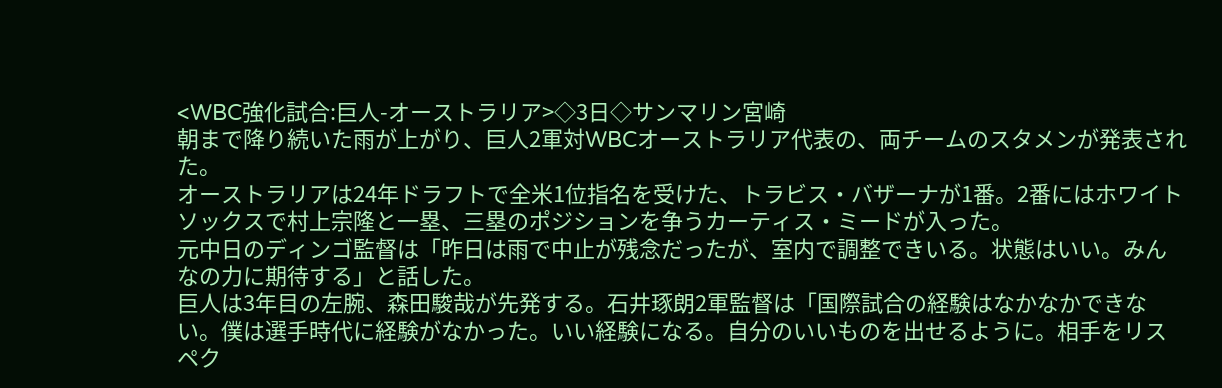<WBC強化試合:巨人-オーストラリア>◇3日◇サンマリン宮崎
朝まで降り続いた雨が上がり、巨人2軍対WBCオーストラリア代表の、両チームのスタメンが発表された。
オーストラリアは24年ドラフトで全米1位指名を受けた、トラビス・バザーナが1番。2番にはホワイトソックスで村上宗隆と一塁、三塁のポジションを争うカーティス・ミードが入った。
元中日のディンゴ監督は「昨日は雨で中止が残念だったが、室内で調整できいる。状態はいい。みんなの力に期待する」と話した。
巨人は3年目の左腕、森田駿哉が先発する。石井琢朗2軍監督は「国際試合の経験はなかなかできない。僕は選手時代に経験がなかった。いい経験になる。自分のいいものを出せるように。相手をリスペク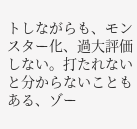トしながらも、モンスター化、過大評価しない。打たれないと分からないこともある、ゾー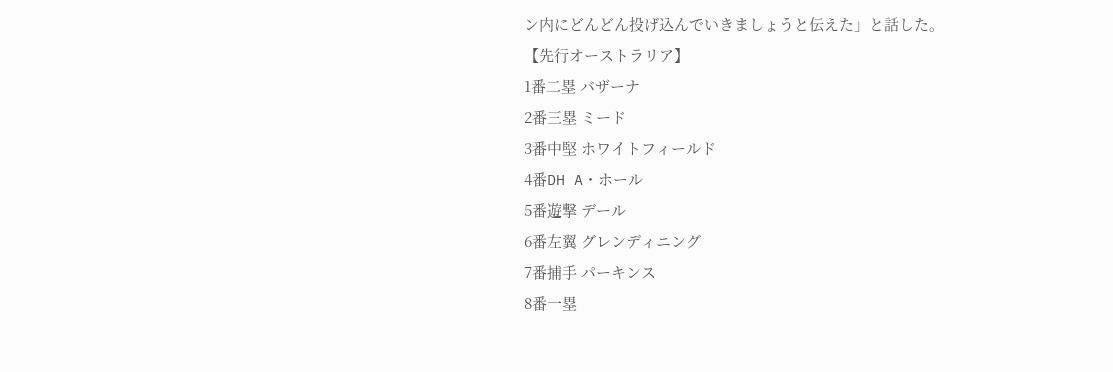ン内にどんどん投げ込んでいきましょうと伝えた」と話した。
【先行オーストラリア】
1番二塁 バザーナ
2番三塁 ミード
3番中堅 ホワイトフィールド
4番DH A・ホール
5番遊撃 デール
6番左翼 グレンディニング
7番捕手 パーキンス
8番一塁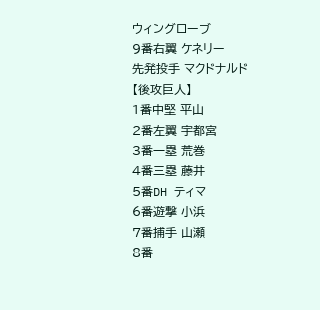ウィングローブ
9番右翼 ケネリー
先発投手 マクドナルド
【後攻巨人】
1番中堅 平山
2番左翼 宇都宮
3番一塁 荒巻
4番三塁 藤井
5番DH ティマ
6番遊撃 小浜
7番捕手 山瀬
8番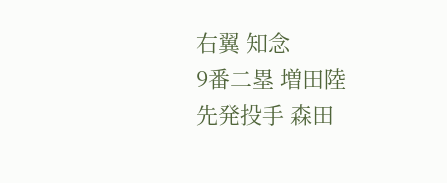右翼 知念
9番二塁 増田陸
先発投手 森田